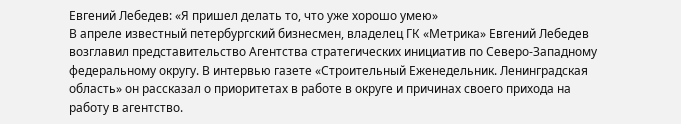Евгений Лебедев: «Я пришел делать то, что уже хорошо умею»
В апреле известный петербургский бизнесмен, владелец ГК «Метрика» Евгений Лебедев возглавил представительство Агентства стратегических инициатив по Северо-Западному федеральному округу. В интервью газете «Строительный Еженедельник. Ленинградская область» он рассказал о приоритетах в работе в округе и причинах своего прихода на работу в агентство.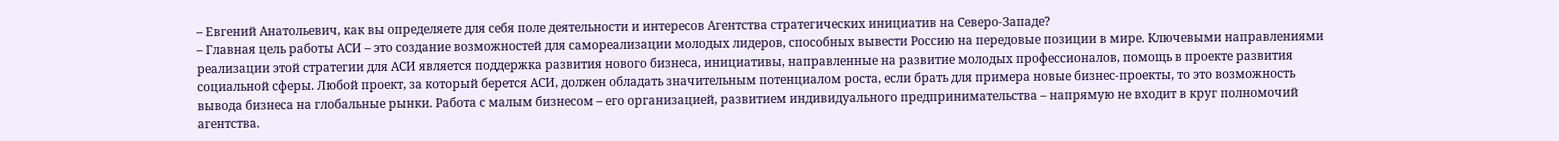– Евгений Анатольевич, как вы определяете для себя поле деятельности и интересов Агентства стратегических инициатив на Северо-Западе?
– Главная цель работы АСИ – это создание возможностей для самореализации молодых лидеров, способных вывести Россию на передовые позиции в мире. Ключевыми направлениями реализации этой стратегии для АСИ является поддержка развития нового бизнеса, инициативы, направленные на развитие молодых профессионалов, помощь в проекте развития социальной сферы. Любой проект, за который берется АСИ, должен обладать значительным потенциалом роста, если брать для примера новые бизнес-проекты, то это возможность вывода бизнеса на глобальные рынки. Работа с малым бизнесом – его организацией, развитием индивидуального предпринимательства – напрямую не входит в круг полномочий агентства.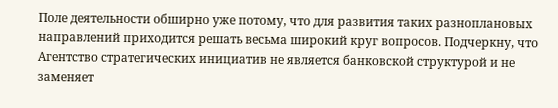Поле деятельности обширно уже потому, что для развития таких разноплановых направлений приходится решать весьма широкий круг вопросов. Подчеркну, что Агентство стратегических инициатив не является банковской структурой и не заменяет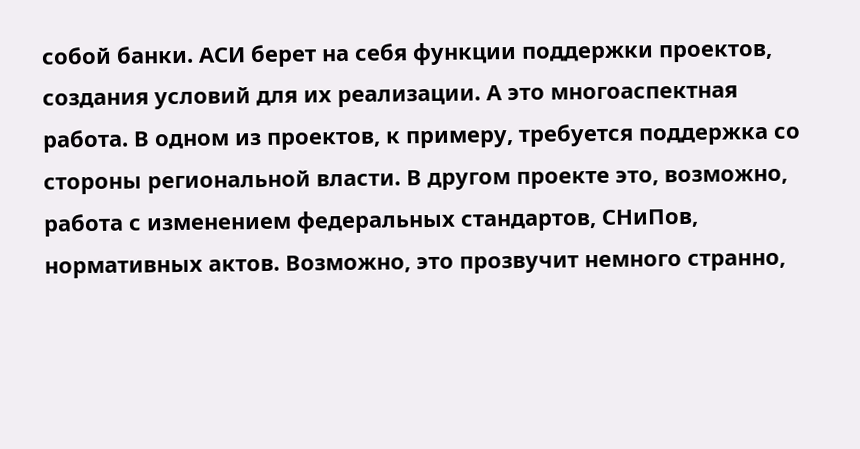собой банки. АСИ берет на себя функции поддержки проектов, создания условий для их реализации. А это многоаспектная работа. В одном из проектов, к примеру, требуется поддержка со стороны региональной власти. В другом проекте это, возможно, работа с изменением федеральных стандартов, СНиПов, нормативных актов. Возможно, это прозвучит немного странно,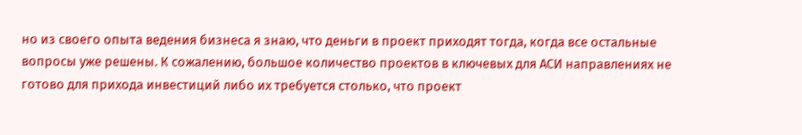но из своего опыта ведения бизнеса я знаю, что деньги в проект приходят тогда, когда все остальные вопросы уже решены. К сожалению, большое количество проектов в ключевых для АСИ направлениях не готово для прихода инвестиций либо их требуется столько, что проект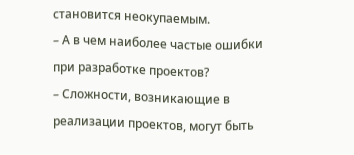становится неокупаемым.
– А в чем наиболее частые ошибки при разработке проектов?
– Сложности, возникающие в реализации проектов, могут быть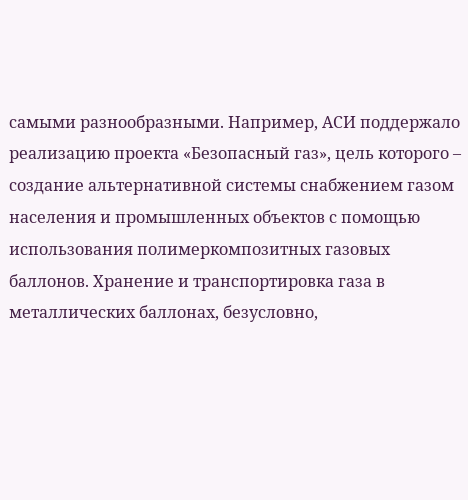самыми разнообразными. Например, АСИ поддержало реализацию проекта «Безопасный газ», цель которого – создание альтернативной системы снабжением газом населения и промышленных объектов с помощью использования полимеркомпозитных газовых баллонов. Хранение и транспортировка газа в металлических баллонах, безусловно,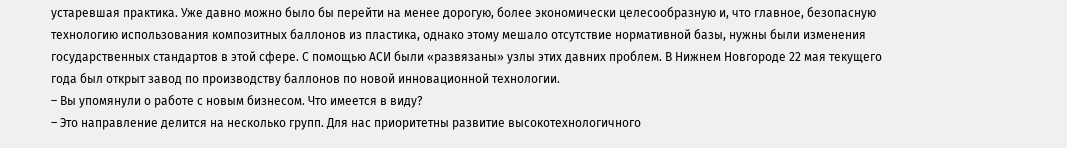устаревшая практика. Уже давно можно было бы перейти на менее дорогую, более экономически целесообразную и, что главное, безопасную технологию использования композитных баллонов из пластика, однако этому мешало отсутствие нормативной базы, нужны были изменения государственных стандартов в этой сфере. С помощью АСИ были «развязаны» узлы этих давних проблем. В Нижнем Новгороде 22 мая текущего года был открыт завод по производству баллонов по новой инновационной технологии.
– Вы упомянули о работе с новым бизнесом. Что имеется в виду?
– Это направление делится на несколько групп. Для нас приоритетны развитие высокотехнологичного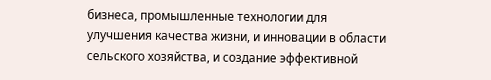бизнеса, промышленные технологии для улучшения качества жизни, и инновации в области сельского хозяйства, и создание эффективной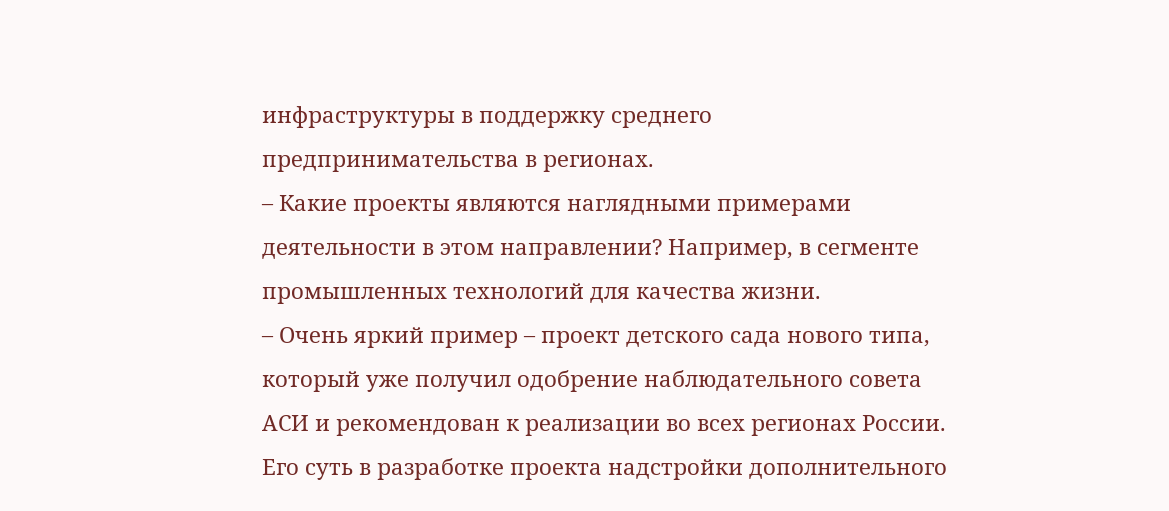инфраструктуры в поддержку среднего предпринимательства в регионах.
– Какие проекты являются наглядными примерами деятельности в этом направлении? Например, в сегменте промышленных технологий для качества жизни.
– Очень яркий пример – проект детского сада нового типа, который уже получил одобрение наблюдательного совета АСИ и рекомендован к реализации во всех регионах России. Его суть в разработке проекта надстройки дополнительного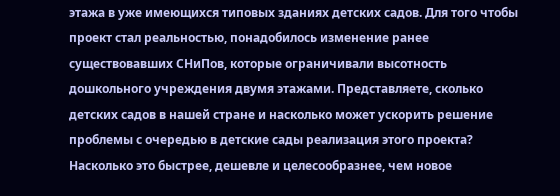этажа в уже имеющихся типовых зданиях детских садов. Для того чтобы проект стал реальностью, понадобилось изменение ранее существовавших СНиПов, которые ограничивали высотность дошкольного учреждения двумя этажами. Представляете, сколько детских садов в нашей стране и насколько может ускорить решение проблемы с очередью в детские сады реализация этого проекта? Насколько это быстрее, дешевле и целесообразнее, чем новое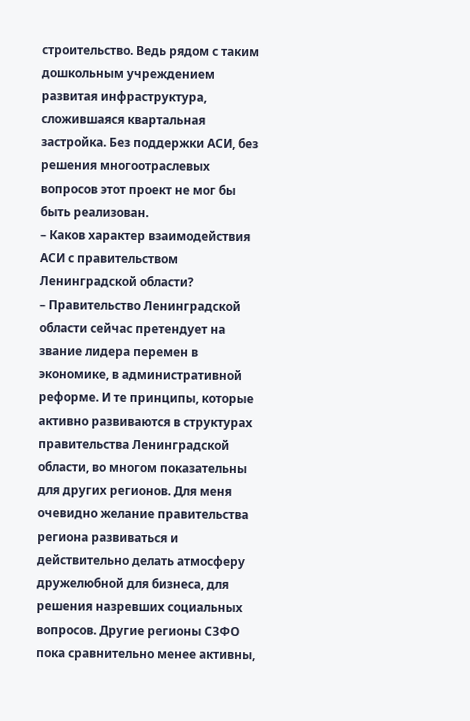строительство. Ведь рядом с таким дошкольным учреждением развитая инфраструктура, сложившаяся квартальная застройка. Без поддержки АСИ, без решения многоотраслевых вопросов этот проект не мог бы быть реализован.
– Каков характер взаимодействия АСИ с правительством Ленинградской области?
– Правительство Ленинградской области сейчас претендует на звание лидера перемен в экономике, в административной реформе. И те принципы, которые активно развиваются в структурах правительства Ленинградской области, во многом показательны для других регионов. Для меня очевидно желание правительства региона развиваться и действительно делать атмосферу дружелюбной для бизнеса, для решения назревших социальных вопросов. Другие регионы СЗФО пока сравнительно менее активны,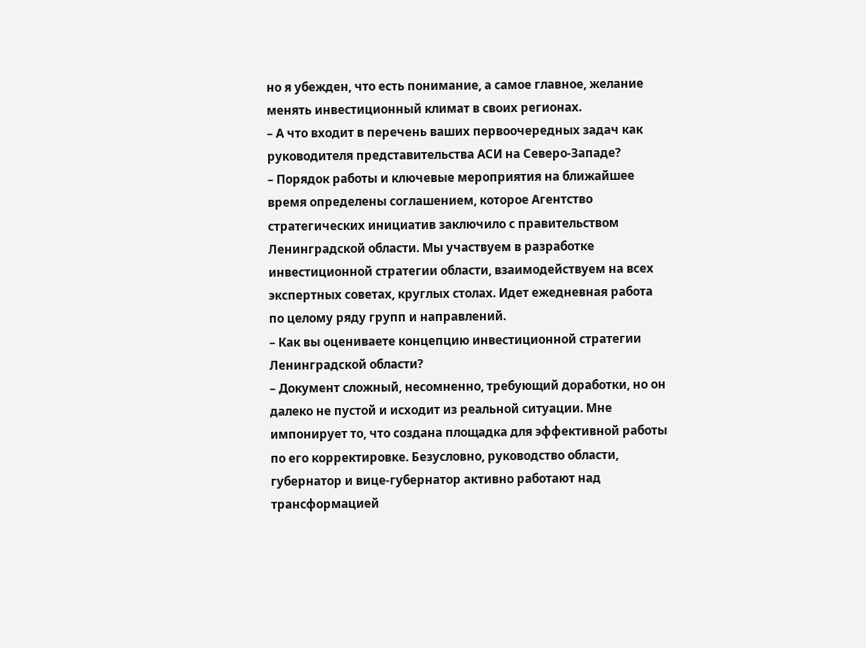но я убежден, что есть понимание, а самое главное, желание менять инвестиционный климат в своих регионах.
– А что входит в перечень ваших первоочередных задач как руководителя представительства АСИ на Северо-Западе?
– Порядок работы и ключевые мероприятия на ближайшее время определены соглашением, которое Агентство стратегических инициатив заключило с правительством Ленинградской области. Мы участвуем в разработке инвестиционной стратегии области, взаимодействуем на всех экспертных советах, круглых столах. Идет ежедневная работа по целому ряду групп и направлений.
– Как вы оцениваете концепцию инвестиционной стратегии Ленинградской области?
– Документ сложный, несомненно, требующий доработки, но он далеко не пустой и исходит из реальной ситуации. Мне импонирует то, что создана площадка для эффективной работы по его корректировке. Безусловно, руководство области, губернатор и вице-губернатор активно работают над трансформацией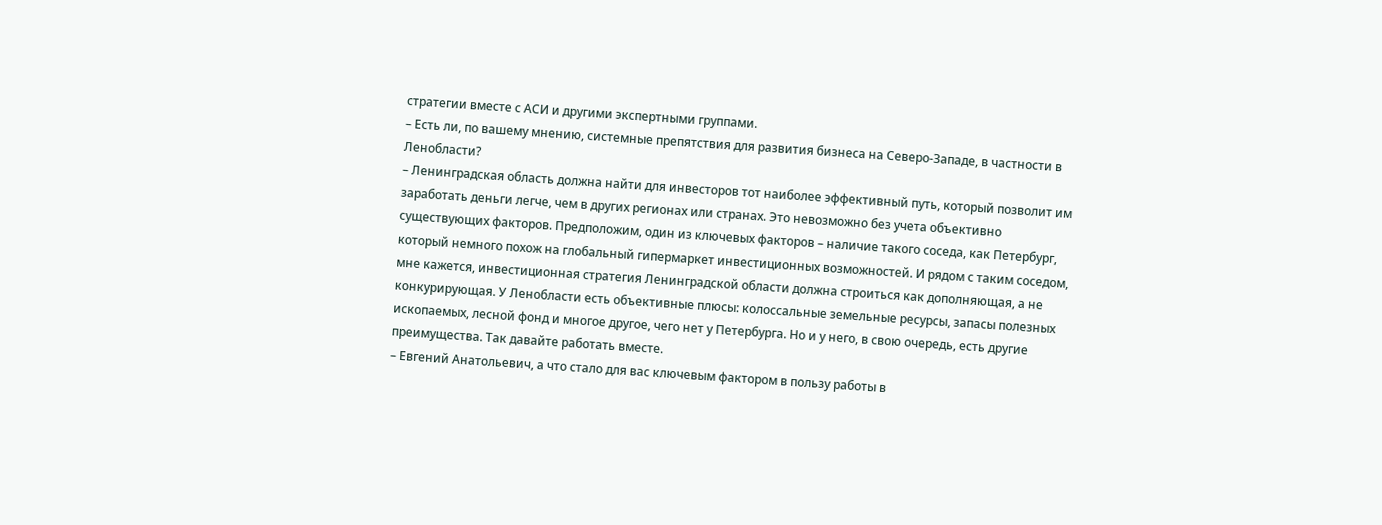стратегии вместе с АСИ и другими экспертными группами.
– Есть ли, по вашему мнению, системные препятствия для развития бизнеса на Северо-Западе, в частности в Ленобласти?
– Ленинградская область должна найти для инвесторов тот наиболее эффективный путь, который позволит им заработать деньги легче, чем в других регионах или странах. Это невозможно без учета объективно существующих факторов. Предположим, один из ключевых факторов – наличие такого соседа, как Петербург, который немного похож на глобальный гипермаркет инвестиционных возможностей. И рядом с таким соседом, мне кажется, инвестиционная стратегия Ленинградской области должна строиться как дополняющая, а не конкурирующая. У Ленобласти есть объективные плюсы: колоссальные земельные ресурсы, запасы полезных ископаемых, лесной фонд и многое другое, чего нет у Петербурга. Но и у него, в свою очередь, есть другие преимущества. Так давайте работать вместе.
– Евгений Анатольевич, а что стало для вас ключевым фактором в пользу работы в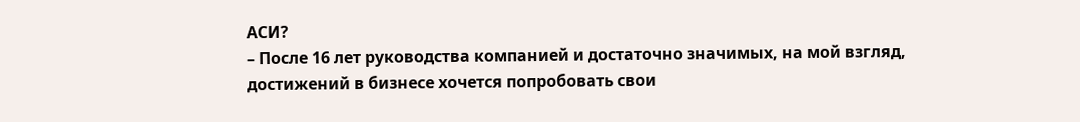АСИ?
– После 16 лет руководства компанией и достаточно значимых, на мой взгляд, достижений в бизнесе хочется попробовать свои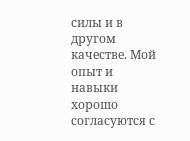силы и в другом качестве. Мой опыт и навыки хорошо согласуются с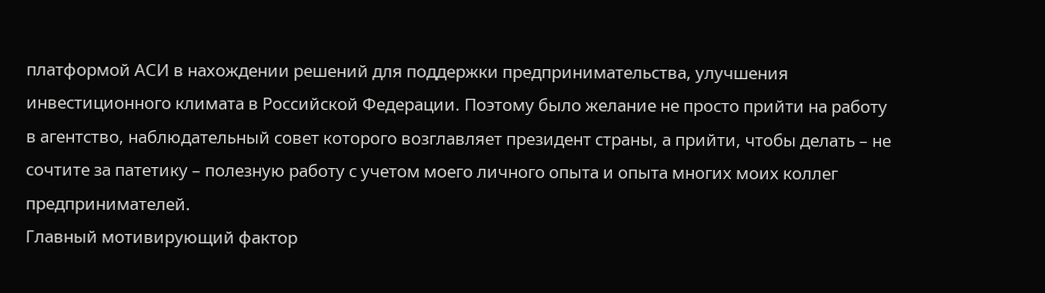платформой АСИ в нахождении решений для поддержки предпринимательства, улучшения инвестиционного климата в Российской Федерации. Поэтому было желание не просто прийти на работу в агентство, наблюдательный совет которого возглавляет президент страны, а прийти, чтобы делать – не сочтите за патетику – полезную работу с учетом моего личного опыта и опыта многих моих коллег предпринимателей.
Главный мотивирующий фактор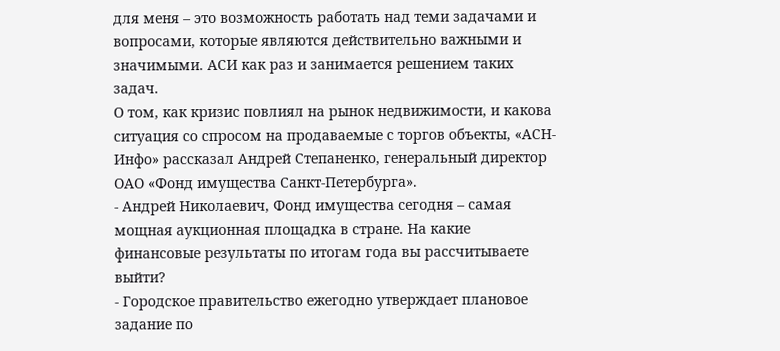для меня – это возможность работать над теми задачами и вопросами, которые являются действительно важными и значимыми. АСИ как раз и занимается решением таких задач.
О том, как кризис повлиял на рынок недвижимости, и какова ситуация со спросом на продаваемые с торгов объекты, «АСН-Инфо» рассказал Андрей Степаненко, генеральный директор ОАО «Фонд имущества Санкт-Петербурга».
- Андрей Николаевич, Фонд имущества сегодня – самая мощная аукционная площадка в стране. На какие финансовые результаты по итогам года вы рассчитываете выйти?
- Городское правительство ежегодно утверждает плановое задание по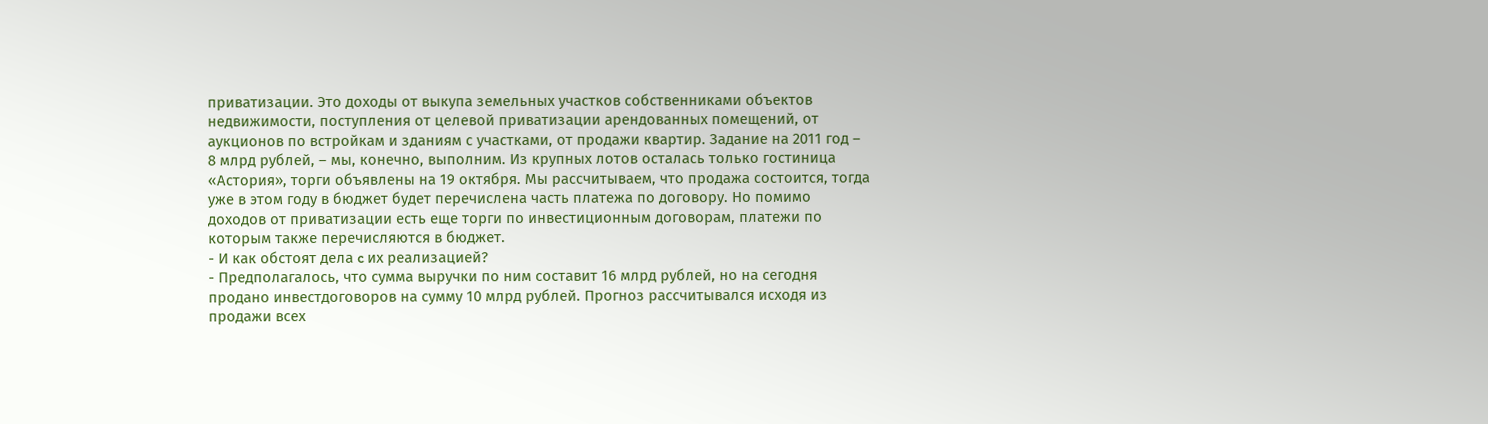приватизации. Это доходы от выкупа земельных участков собственниками объектов недвижимости, поступления от целевой приватизации арендованных помещений, от аукционов по встройкам и зданиям с участками, от продажи квартир. Задание на 2011 год – 8 млрд рублей, – мы, конечно, выполним. Из крупных лотов осталась только гостиница «Астория», торги объявлены на 19 октября. Мы рассчитываем, что продажа состоится, тогда уже в этом году в бюджет будет перечислена часть платежа по договору. Но помимо доходов от приватизации есть еще торги по инвестиционным договорам, платежи по которым также перечисляются в бюджет.
- И как обстоят дела c их реализацией?
- Предполагалось, что сумма выручки по ним составит 16 млрд рублей, но на сегодня продано инвестдоговоров на сумму 10 млрд рублей. Прогноз рассчитывался исходя из продажи всех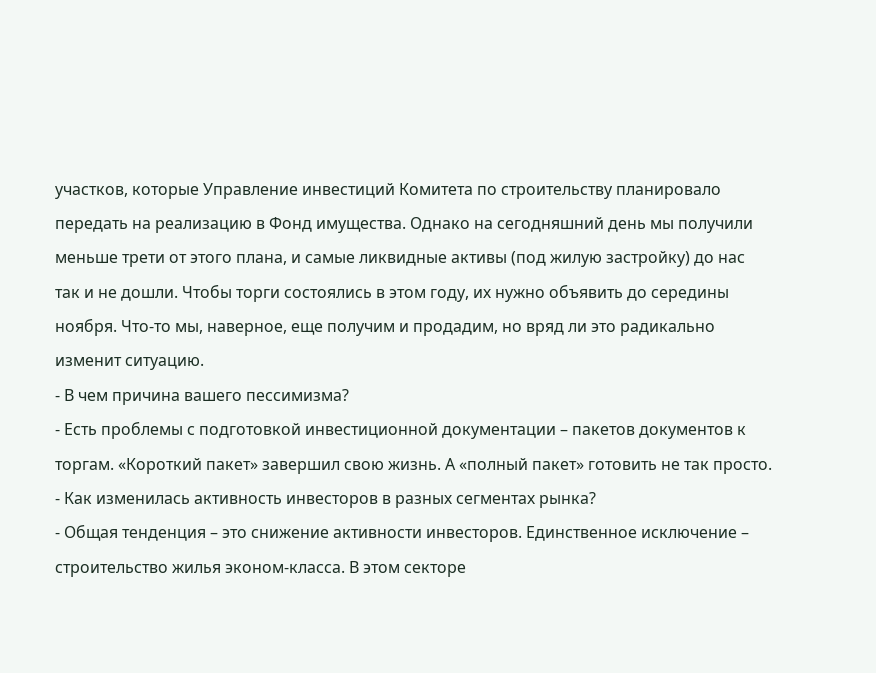участков, которые Управление инвестиций Комитета по строительству планировало передать на реализацию в Фонд имущества. Однако на сегодняшний день мы получили меньше трети от этого плана, и самые ликвидные активы (под жилую застройку) до нас так и не дошли. Чтобы торги состоялись в этом году, их нужно объявить до середины ноября. Что-то мы, наверное, еще получим и продадим, но вряд ли это радикально изменит ситуацию.
- В чем причина вашего пессимизма?
- Есть проблемы с подготовкой инвестиционной документации – пакетов документов к торгам. «Короткий пакет» завершил свою жизнь. А «полный пакет» готовить не так просто.
- Как изменилась активность инвесторов в разных сегментах рынка?
- Общая тенденция – это снижение активности инвесторов. Единственное исключение – строительство жилья эконом-класса. В этом секторе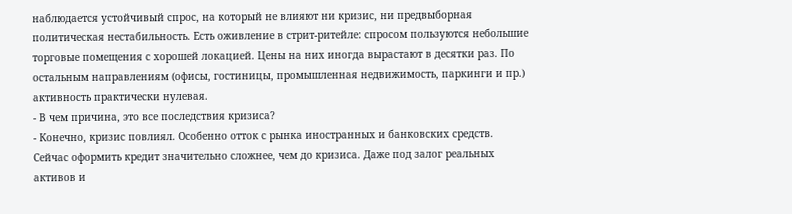наблюдается устойчивый спрос, на который не влияют ни кризис, ни предвыборная политическая нестабильность. Есть оживление в стрит-ритейле: спросом пользуются небольшие торговые помещения с хорошей локацией. Цены на них иногда вырастают в десятки раз. По остальным направлениям (офисы, гостиницы, промышленная недвижимость, паркинги и пр.) активность практически нулевая.
- В чем причина, это все последствия кризиса?
- Конечно, кризис повлиял. Особенно отток с рынка иностранных и банковских средств. Сейчас оформить кредит значительно сложнее, чем до кризиса. Даже под залог реальных активов и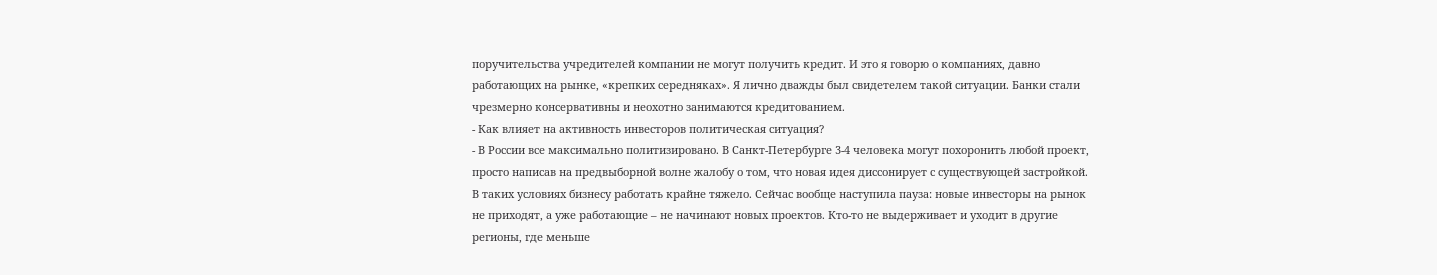поручительства учредителей компании не могут получить кредит. И это я говорю о компаниях, давно работающих на рынке, «крепких середняках». Я лично дважды был свидетелем такой ситуации. Банки стали чрезмерно консервативны и неохотно занимаются кредитованием.
- Как влияет на активность инвесторов политическая ситуация?
- В России все максимально политизировано. В Санкт-Петербурге 3-4 человека могут похоронить любой проект, просто написав на предвыборной волне жалобу о том, что новая идея диссонирует с существующей застройкой. В таких условиях бизнесу работать крайне тяжело. Сейчас вообще наступила пауза: новые инвесторы на рынок не приходят, а уже работающие – не начинают новых проектов. Кто-то не выдерживает и уходит в другие регионы, где меньше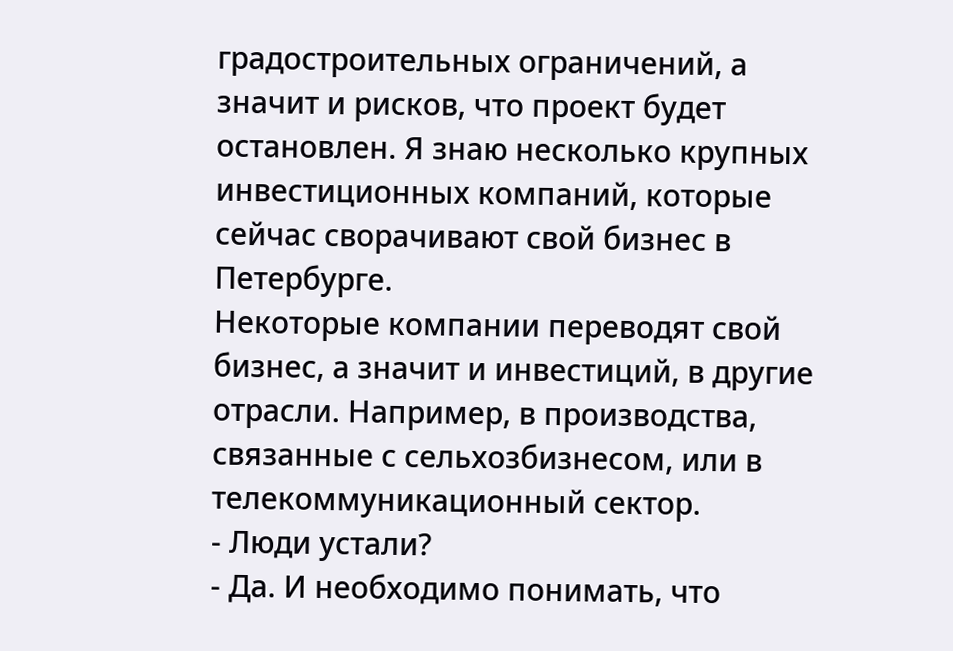градостроительных ограничений, а значит и рисков, что проект будет остановлен. Я знаю несколько крупных инвестиционных компаний, которые сейчас сворачивают свой бизнес в Петербурге.
Некоторые компании переводят свой бизнес, а значит и инвестиций, в другие отрасли. Например, в производства, связанные с сельхозбизнесом, или в телекоммуникационный сектор.
- Люди устали?
- Да. И необходимо понимать, что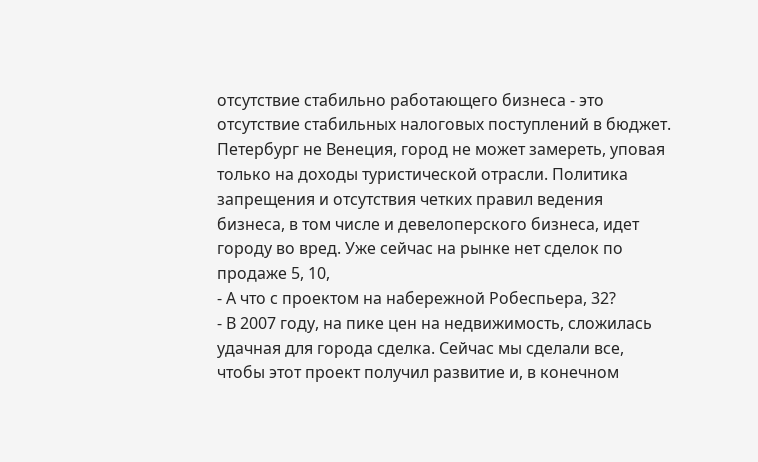отсутствие стабильно работающего бизнеса - это отсутствие стабильных налоговых поступлений в бюджет. Петербург не Венеция, город не может замереть, уповая только на доходы туристической отрасли. Политика запрещения и отсутствия четких правил ведения бизнеса, в том числе и девелоперского бизнеса, идет городу во вред. Уже сейчас на рынке нет сделок по продаже 5, 10,
- А что с проектом на набережной Робеспьера, 32?
- В 2007 году, на пике цен на недвижимость, сложилась удачная для города сделка. Сейчас мы сделали все, чтобы этот проект получил развитие и, в конечном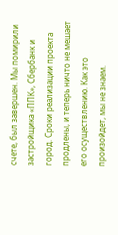счете, был завершен. Мы помирили застройщика «ППК», Сбербанк и город. Сроки реализации проекта продлены, и теперь ничто не мешает его осуществлению. Как это произойдет, мы не знаем.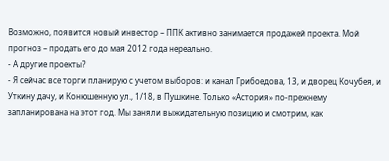Возможно, появится новый инвестор – ППК активно занимается продажей проекта. Мой прогноз – продать его до мая 2012 года нереально.
- А другие проекты?
- Я сейчас все торги планирую с учетом выборов: и канал Грибоедова, 13, и дворец Кочубея, и Уткину дачу, и Конюшенную ул., 1/18, в Пушкине. Только «Астория» по-прежнему запланирована на этот год. Мы заняли выжидательную позицию и смотрим, как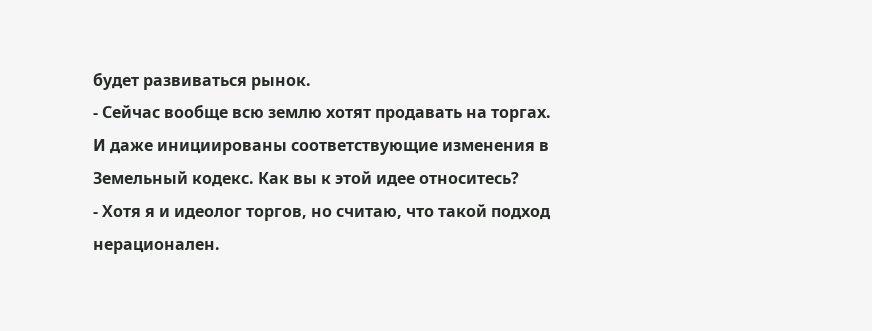будет развиваться рынок.
- Сейчас вообще всю землю хотят продавать на торгах. И даже инициированы соответствующие изменения в Земельный кодекс. Как вы к этой идее относитесь?
- Хотя я и идеолог торгов, но считаю, что такой подход нерационален.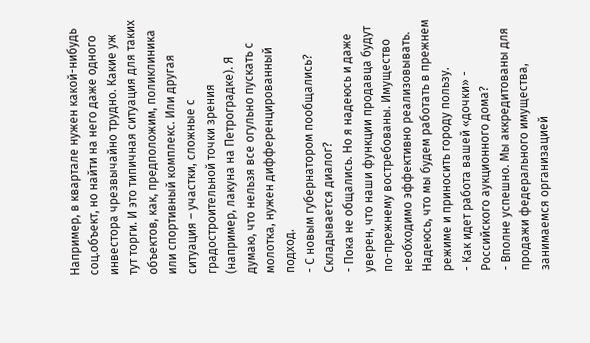Например, в квартале нужен какой-нибудь соц.объект, но найти на него даже одного инвестора чрезвычайно трудно. Какие уж тут торги. И это типичная ситуация для таких объектов, как, предположим, поликлиника или спортивный комплекс. Или другая ситуация – участки, сложные с градостроительной точки зрения (например, лакуна на Петроградке). Я думаю, что нельзя все огульно пускать с молотка, нужен дифференцированный подход.
- С новым губернатором пообщались? Складывается диалог?
- Пока не общались. Но я надеюсь и даже уверен, что наши функции продавца будут по-прежнему востребованы. Имущество необходимо эффективно реализовывать. Надеюсь, что мы будем работать в прежнем режиме и приносить городу пользу.
- Как идет работа вашей «дочки» - Российского аукционного дома?
- Вполне успешно. Мы аккредитованы для продажи федерального имущества, занимаемся организацией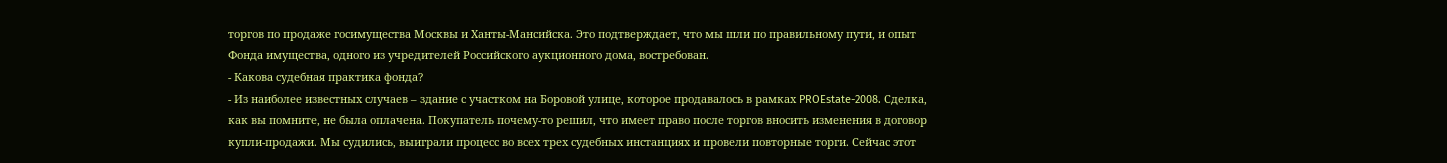торгов по продаже госимущества Москвы и Ханты-Мансийска. Это подтверждает, что мы шли по правильному пути, и опыт Фонда имущества, одного из учредителей Российского аукционного дома, востребован.
- Какова судебная практика фонда?
- Из наиболее известных случаев – здание с участком на Боровой улице, которое продавалось в рамках PROEstate-2008. Сделка, как вы помните, не была оплачена. Покупатель почему-то решил, что имеет право после торгов вносить изменения в договор купли-продажи. Мы судились, выиграли процесс во всех трех судебных инстанциях и провели повторные торги. Сейчас этот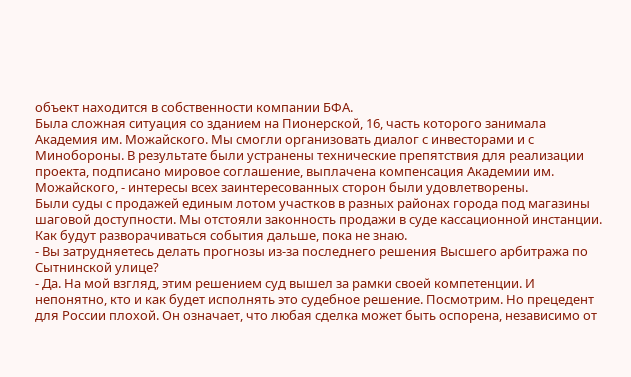объект находится в собственности компании БФА.
Была сложная ситуация со зданием на Пионерской, 16, часть которого занимала Академия им. Можайского. Мы смогли организовать диалог с инвесторами и с Минобороны. В результате были устранены технические препятствия для реализации проекта, подписано мировое соглашение, выплачена компенсация Академии им. Можайского, - интересы всех заинтересованных сторон были удовлетворены.
Были суды с продажей единым лотом участков в разных районах города под магазины шаговой доступности. Мы отстояли законность продажи в суде кассационной инстанции. Как будут разворачиваться события дальше, пока не знаю.
- Вы затрудняетесь делать прогнозы из-за последнего решения Высшего арбитража по Сытнинской улице?
- Да. На мой взгляд, этим решением суд вышел за рамки своей компетенции. И непонятно, кто и как будет исполнять это судебное решение. Посмотрим. Но прецедент для России плохой. Он означает, что любая сделка может быть оспорена, независимо от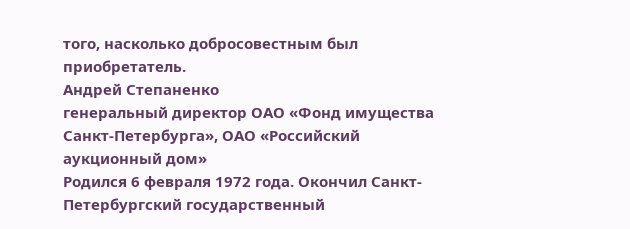того, насколько добросовестным был приобретатель.
Андрей Степаненко
генеральный директор ОАО «Фонд имущества Санкт-Петербурга», ОАО «Российский аукционный дом»
Родился 6 февраля 1972 года. Окончил Санкт-Петербургский государственный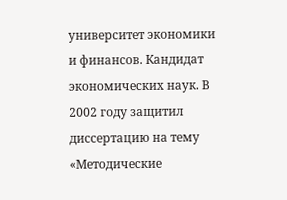университет экономики и финансов. Кандидат экономических наук. В 2002 году защитил диссертацию на тему «Методические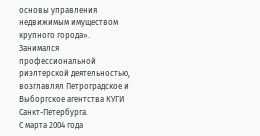основы управления недвижимым имуществом крупного города».
Занимался профессиональной риэлтерской деятельностью, возглавлял Петроградское и Выборгское агентства КУГИ Санкт-Петербурга.
С марта 2004 года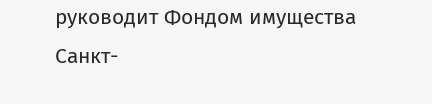руководит Фондом имущества Санкт-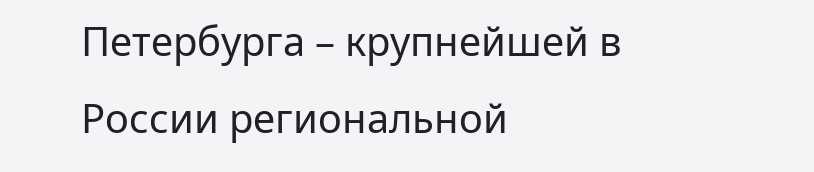Петербурга – крупнейшей в России региональной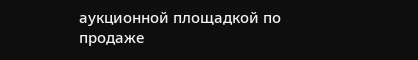аукционной площадкой по продаже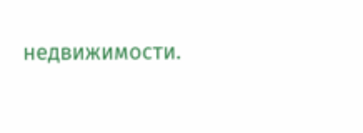недвижимости.